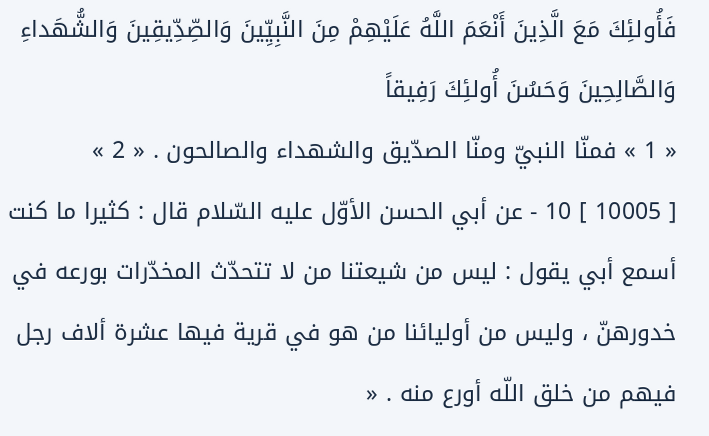فَأُولئِكَ مَعَ الَّذِينَ أَنْعَمَ اللَّهُ عَلَيْهِمْ مِنَ النَّبِيِّينَ وَالصِّدِّيقِينَ وَالشُّهَداءِ وَالصَّالِحِينَ وَحَسُنَ أُولئِكَ رَفِيقاً
« 1 » فمنّا النبيّ ومنّا الصدّيق والشهداء والصالحون . « 2 »
[ 10005 ] 10 - عن أبي الحسن الأوّل عليه السّلام قال : كثيرا ما كنت أسمع أبي يقول : ليس من شيعتنا من لا تتحدّث المخدّرات بورعه في خدورهنّ ، وليس من أوليائنا من هو في قرية فيها عشرة ألاف رجل فيهم من خلق اللّه أورع منه . «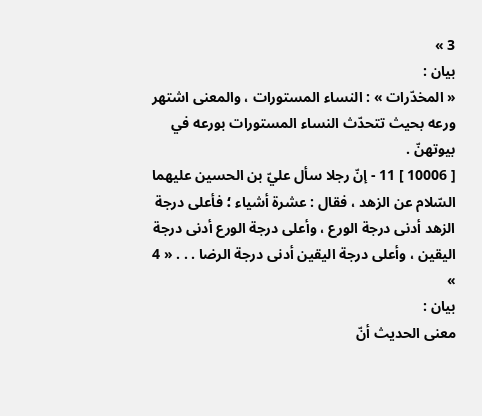3 »
بيان :
« المخدّرات » : النساء المستورات ، والمعنى اشتهر ورعه بحيث تتحدّث النساء المستورات بورعه في بيوتهنّ .
[ 10006 ] 11 - إنّ رجلا سأل عليّ بن الحسين عليهما السّلام عن الزهد ، فقال : عشرة أشياء ؛ فأعلى درجة الزهد أدنى درجة الورع ، وأعلى درجة الورع أدنى درجة اليقين ، وأعلى درجة اليقين أدنى درجة الرضا . . . « 4 »
بيان :
معنى الحديث أنّ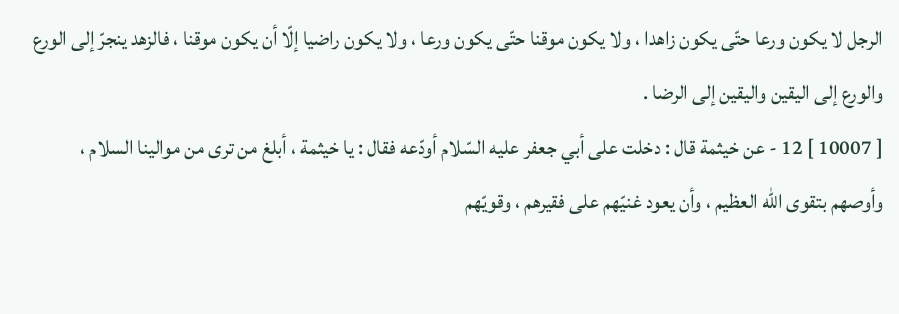الرجل لا يكون ورعا حتّى يكون زاهدا ، ولا يكون موقنا حتّى يكون ورعا ، ولا يكون راضيا إلّا أن يكون موقنا ، فالزهد ينجرّ إلى الورع والورع إلى اليقين واليقين إلى الرضا .
[ 10007 ] 12 - عن خيثمة قال : دخلت على أبي جعفر عليه السّلام أودّعه فقال : يا خيثمة ، أبلغ من ترى من موالينا السلام ، وأوصهم بتقوى اللّه العظيم ، وأن يعود غنيّهم على فقيرهم ، وقويّهم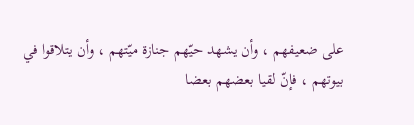على ضعيفهم ، وأن يشهد حيّهم جنازة ميّتهم ، وأن يتلاقوا في بيوتهم ، فإنّ لقيا بعضهم بعضا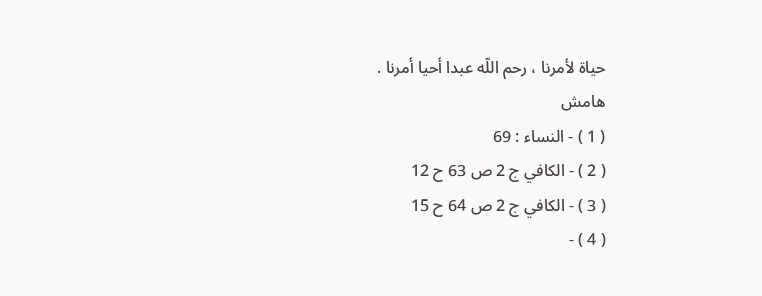حياة لأمرنا ، رحم اللّه عبدا أحيا أمرنا .
هامش
( 1 ) - النساء : 69
( 2 ) - الكافي ج 2 ص 63 ح 12
( 3 ) - الكافي ج 2 ص 64 ح 15
( 4 ) -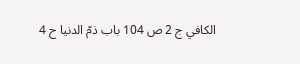الكافي ج 2 ص 104 باب ذمّ الدنيا ح 4